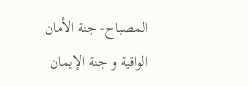المصباح- جنة الأمان الواقية و جنة الإيمان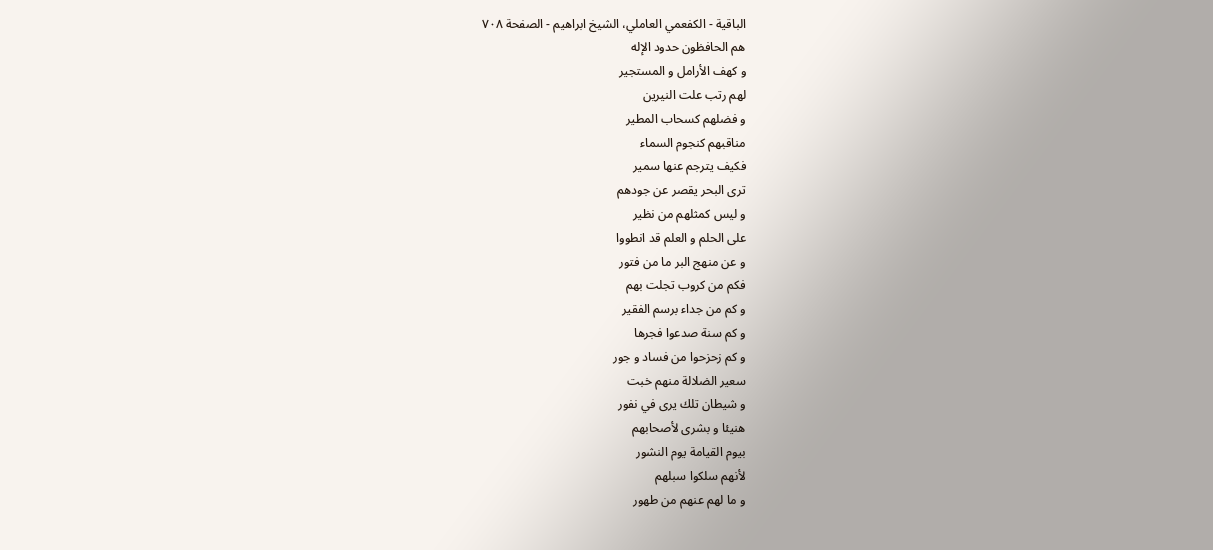الباقية - الكفعمي العاملي، الشيخ ابراهيم - الصفحة ٧٠٨
هم الحافظون حدود الإله
و كهف الأرامل و المستجير
لهم رتب علت النيرين
و فضلهم كسحاب المطير
مناقبهم كنجوم السماء
فكيف يترجم عنها سمير
ترى البحر يقصر عن جودهم
و ليس كمثلهم من نظير
على الحلم و العلم قد انطووا
و عن منهج البر ما من فتور
فكم من كروب تجلت بهم
و كم من جداء برسم الفقير
و كم سنة صدعوا فجرها
و كم زحزحوا من فساد و جور
سعير الضلالة منهم خبت
و شيطان تلك يرى في نفور
هنيئا و بشرى لأصحابهم
بيوم القيامة يوم النشور
لأنهم سلكوا سبلهم
و ما لهم عنهم من طهور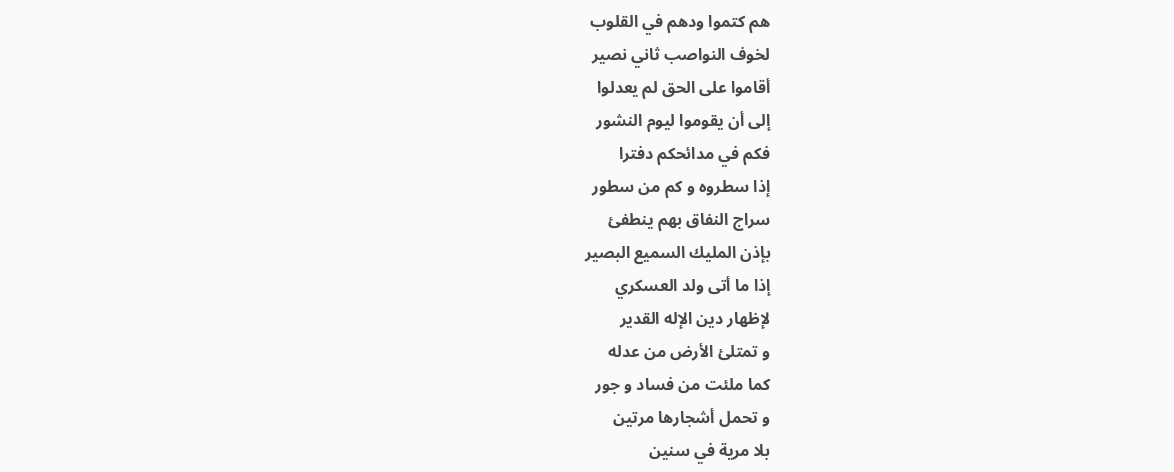هم كتموا ودهم في القلوب
لخوف النواصب ثاني نصير
أقاموا على الحق لم يعدلوا
إلى أن يقوموا ليوم النشور
فكم في مدائحكم دفترا
إذا سطروه و كم من سطور
سراج النفاق بهم ينطفئ
بإذن المليك السميع البصير
إذا ما أتى ولد العسكري
لإظهار دين الإله القدير
و تمتلئ الأرض من عدله
كما ملئت من فساد و جور
و تحمل أشجارها مرتين
بلا مرية في سنين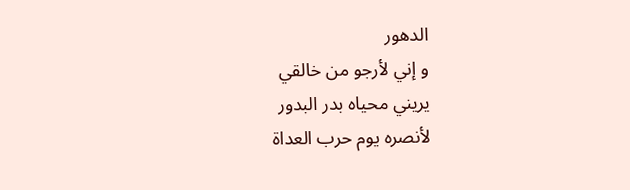الدهور
و إني لأرجو من خالقي
يريني محياه بدر البدور
لأنصره يوم حرب العداة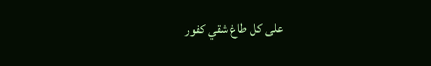على كل طاغ شقي كفور